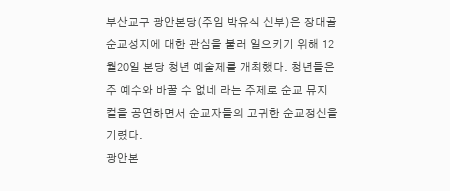부산교구 광안본당(주임 박유식 신부)은 장대골 순교성지에 대한 관심을 불러 일으키기 위해 12월20일 본당 청년 예술제를 개최했다. 청년들은 주 예수와 바꿀 수 없네 라는 주제로 순교 뮤지컬을 공연하면서 순교자들의 고귀한 순교정신을 기렸다.
광안본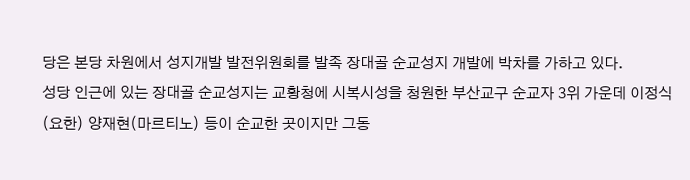당은 본당 차원에서 성지개발 발전위원회를 발족 장대골 순교성지 개발에 박차를 가하고 있다.
성당 인근에 있는 장대골 순교성지는 교황청에 시복시성을 청원한 부산교구 순교자 3위 가운데 이정식(요한) 양재현(마르티노) 등이 순교한 곳이지만 그동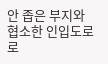안 좁은 부지와 협소한 인입도로로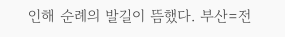인해 순례의 발길이 뜸했다. 부산=전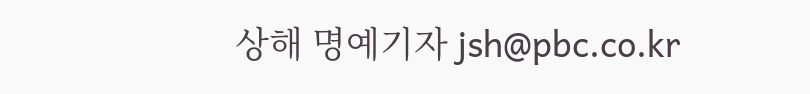상해 명예기자 jsh@pbc.co.kr